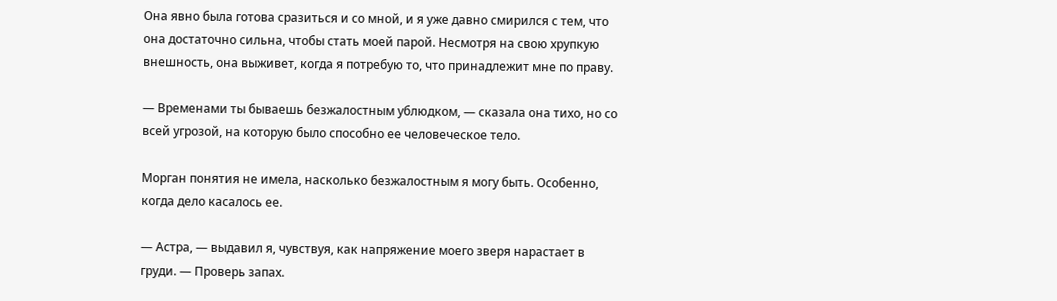Она явно была готова сразиться и со мной, и я уже давно смирился с тем, что она достаточно сильна, чтобы стать моей парой. Несмотря на свою хрупкую внешность, она выживет, когда я потребую то, что принадлежит мне по праву.

— Временами ты бываешь безжалостным ублюдком, — сказала она тихо, но со всей угрозой, на которую было способно ее человеческое тело.

Морган понятия не имела, насколько безжалостным я могу быть. Особенно, когда дело касалось ее.

— Астра, — выдавил я, чувствуя, как напряжение моего зверя нарастает в груди. — Проверь запах.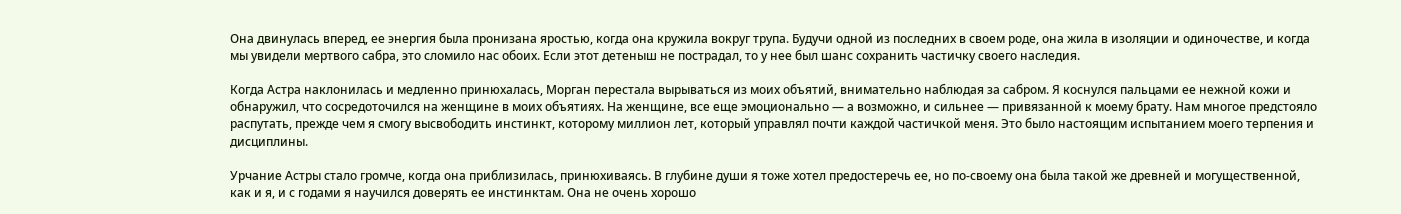Она двинулась вперед, ее энергия была пронизана яростью, когда она кружила вокруг трупа. Будучи одной из последних в своем роде, она жила в изоляции и одиночестве, и когда мы увидели мертвого сабра, это сломило нас обоих. Если этот детеныш не пострадал, то у нее был шанс сохранить частичку своего наследия.

Когда Астра наклонилась и медленно принюхалась, Морган перестала вырываться из моих объятий, внимательно наблюдая за сабром. Я коснулся пальцами ее нежной кожи и обнаружил, что сосредоточился на женщине в моих объятиях. На женщине, все еще эмоционально — а возможно, и сильнее — привязанной к моему брату. Нам многое предстояло распутать, прежде чем я смогу высвободить инстинкт, которому миллион лет, который управлял почти каждой частичкой меня. Это было настоящим испытанием моего терпения и дисциплины.

Урчание Астры стало громче, когда она приблизилась, принюхиваясь. В глубине души я тоже хотел предостеречь ее, но по-своему она была такой же древней и могущественной, как и я, и с годами я научился доверять ее инстинктам. Она не очень хорошо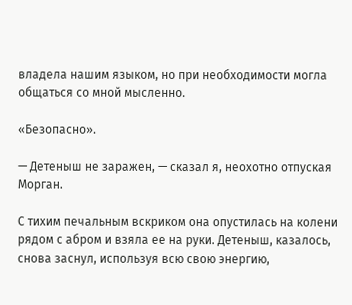владела нашим языком, но при необходимости могла общаться со мной мысленно.

«Безопасно».

— Детеныш не заражен, — сказал я, неохотно отпуская Морган.

С тихим печальным вскриком она опустилась на колени рядом с абром и взяла ее на руки. Детеныш, казалось, снова заснул, используя всю свою энергию,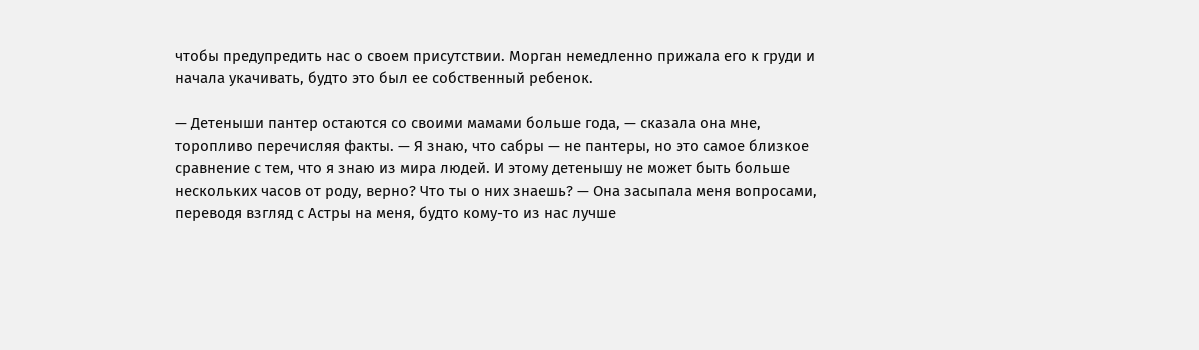чтобы предупредить нас о своем присутствии. Морган немедленно прижала его к груди и начала укачивать, будто это был ее собственный ребенок.

— Детеныши пантер остаются со своими мамами больше года, — сказала она мне, торопливо перечисляя факты. — Я знаю, что сабры — не пантеры, но это самое близкое сравнение с тем, что я знаю из мира людей. И этому детенышу не может быть больше нескольких часов от роду, верно? Что ты о них знаешь? — Она засыпала меня вопросами, переводя взгляд с Астры на меня, будто кому-то из нас лучше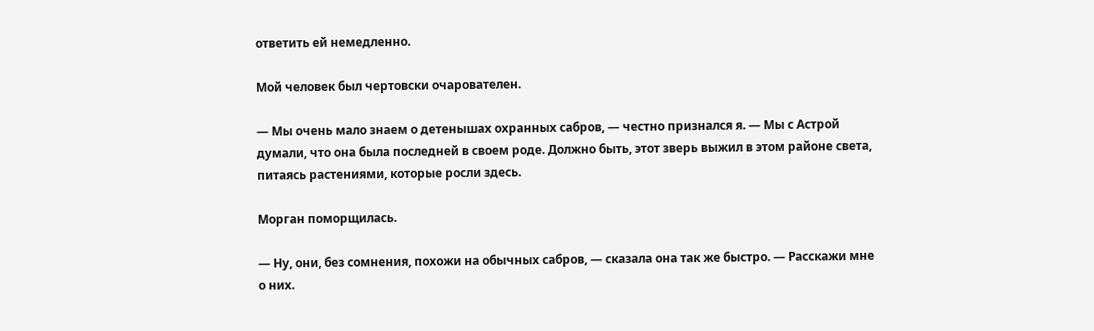ответить ей немедленно.

Мой человек был чертовски очарователен.

— Мы очень мало знаем о детенышах охранных сабров, — честно признался я. — Мы с Астрой думали, что она была последней в своем роде. Должно быть, этот зверь выжил в этом районе света, питаясь растениями, которые росли здесь.

Морган поморщилась.

— Ну, они, без сомнения, похожи на обычных сабров, — сказала она так же быстро. — Расскажи мне о них.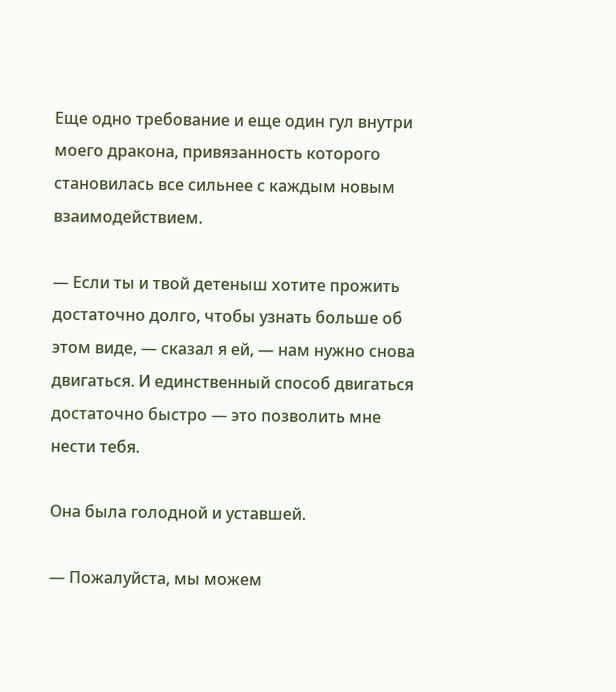Еще одно требование и еще один гул внутри моего дракона, привязанность которого становилась все сильнее с каждым новым взаимодействием.

— Если ты и твой детеныш хотите прожить достаточно долго, чтобы узнать больше об этом виде, — сказал я ей, — нам нужно снова двигаться. И единственный способ двигаться достаточно быстро — это позволить мне нести тебя.

Она была голодной и уставшей.

— Пожалуйста, мы можем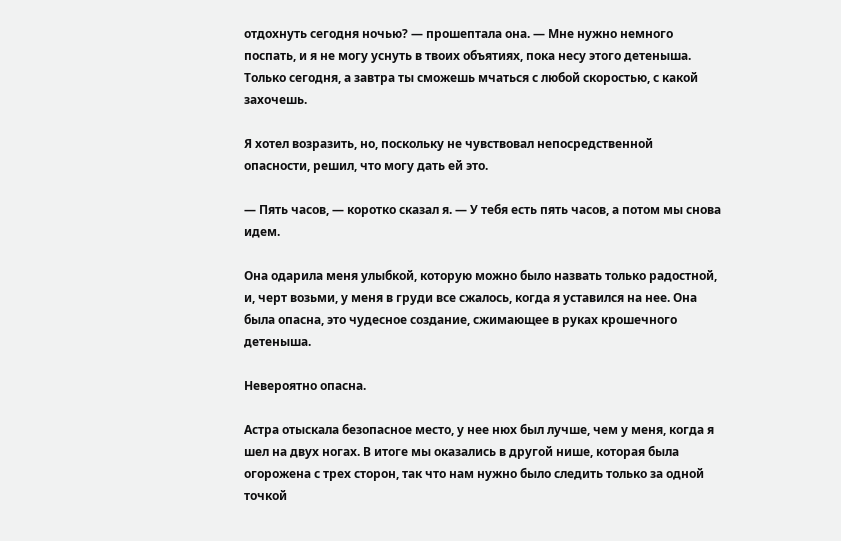отдохнуть сегодня ночью? — прошептала она. — Мне нужно немного поспать, и я не могу уснуть в твоих объятиях, пока несу этого детеныша. Только сегодня, а завтра ты сможешь мчаться с любой скоростью, с какой захочешь.

Я хотел возразить, но, поскольку не чувствовал непосредственной опасности, решил, что могу дать ей это.

— Пять часов, — коротко сказал я. — У тебя есть пять часов, а потом мы снова идем.

Она одарила меня улыбкой, которую можно было назвать только радостной, и, черт возьми, у меня в груди все сжалось, когда я уставился на нее. Она была опасна, это чудесное создание, сжимающее в руках крошечного детеныша.

Невероятно опасна.

Астра отыскала безопасное место, у нее нюх был лучше, чем у меня, когда я шел на двух ногах. В итоге мы оказались в другой нише, которая была огорожена с трех сторон, так что нам нужно было следить только за одной точкой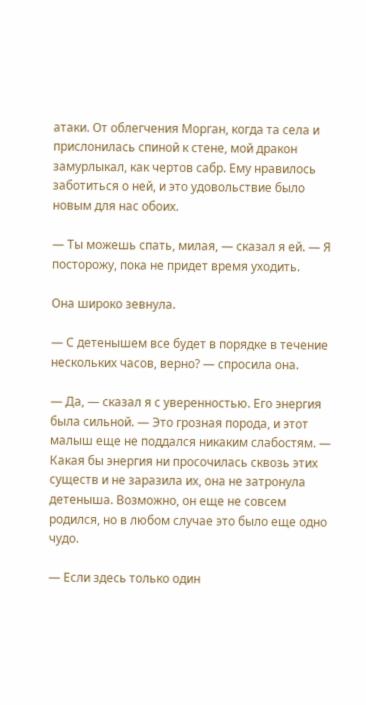атаки. От облегчения Морган, когда та села и прислонилась спиной к стене, мой дракон замурлыкал, как чертов сабр. Ему нравилось заботиться о ней, и это удовольствие было новым для нас обоих.

— Ты можешь спать, милая, — сказал я ей. — Я посторожу, пока не придет время уходить.

Она широко зевнула.

— С детенышем все будет в порядке в течение нескольких часов, верно? — спросила она.

— Да, — сказал я с уверенностью. Его энергия была сильной. — Это грозная порода, и этот малыш еще не поддался никаким слабостям. — Какая бы энергия ни просочилась сквозь этих существ и не заразила их, она не затронула детеныша. Возможно, он еще не совсем родился, но в любом случае это было еще одно чудо.

— Если здесь только один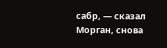сабр, — сказал Морган, снова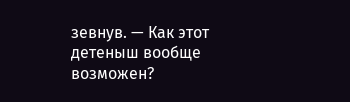зевнув. — Как этот детеныш вообще возможен?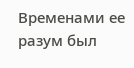Временами ее разум был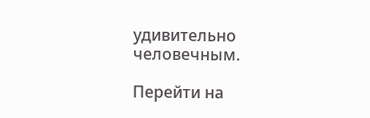удивительно человечным.

Перейти на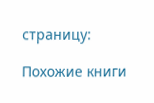страницу:

Похожие книги